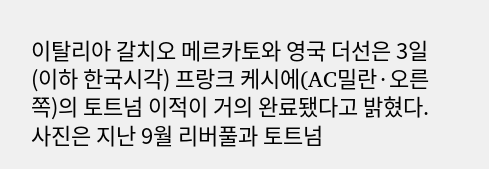이탈리아 갈치오 메르카토와 영국 더선은 3일(이하 한국시각) 프랑크 케시에(AC밀란·오른쪽)의 토트넘 이적이 거의 완료됐다고 밝혔다. 사진은 지난 9월 리버풀과 토트넘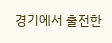경기에서 출전한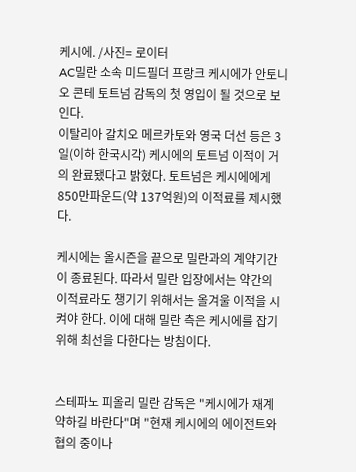케시에. /사진= 로이터
AC밀란 소속 미드필더 프랑크 케시에가 안토니오 콘테 토트넘 감독의 첫 영입이 될 것으로 보인다.
이탈리아 갈치오 메르카토와 영국 더선 등은 3일(이하 한국시각) 케시에의 토트넘 이적이 거의 완료됐다고 밝혔다. 토트넘은 케시에에게 850만파운드(약 137억원)의 이적료를 제시했다.

케시에는 올시즌을 끝으로 밀란과의 계약기간이 종료된다. 따라서 밀란 입장에서는 약간의 이적료라도 챙기기 위해서는 올겨울 이적을 시켜야 한다. 이에 대해 밀란 측은 케시에를 잡기 위해 최선을 다한다는 방침이다.


스테파노 피올리 밀란 감독은 "케시에가 재계약하길 바란다"며 "현재 케시에의 에이전트와 협의 중이나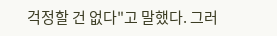걱정할 건 없다"고 말했다. 그러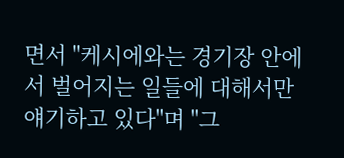면서 "케시에와는 경기장 안에서 벌어지는 일들에 대해서만 얘기하고 있다"며 "그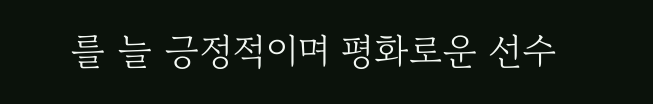를 늘 긍정적이며 평화로운 선수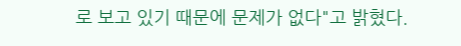로 보고 있기 때문에 문제가 없다"고 밝혔다.